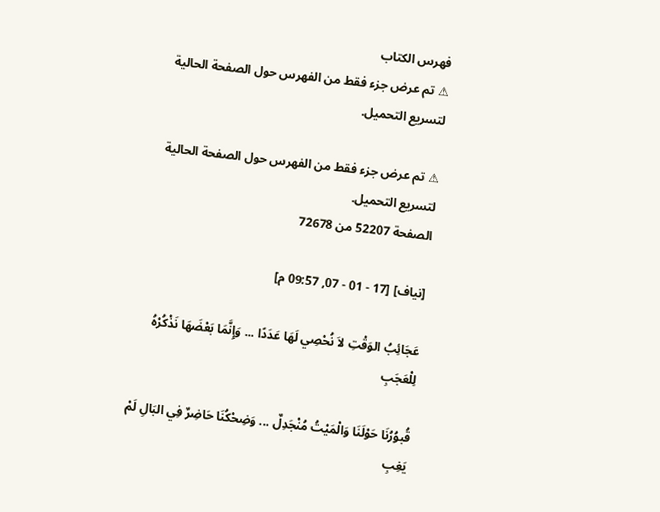فهرس الكتاب
⚠ تم عرض جزء فقط من الفهرس حول الصفحة الحالية لتسريع التحميل.

⚠ تم عرض جزء فقط من الفهرس حول الصفحة الحالية لتسريع التحميل.
الصفحة 52207 من 72678

[نياف] [17 - 01 - 07, 09:57 م]

عَجَائِبُ الوَقْتِ لاَ نُحْصِي لَهَا عَدَدًا ... وَإِنَّمَا بَعْضَهَا نَذْكُرْهُ لِلْعَجَبِ

قُبوُرُنَا حَوْلَنَا وَالْمَيْتُ مُنْجَدِلٌ ... وَضِحْكُنَا حَاضِرٌ فِي البَالِ لَمْ يَغِبِ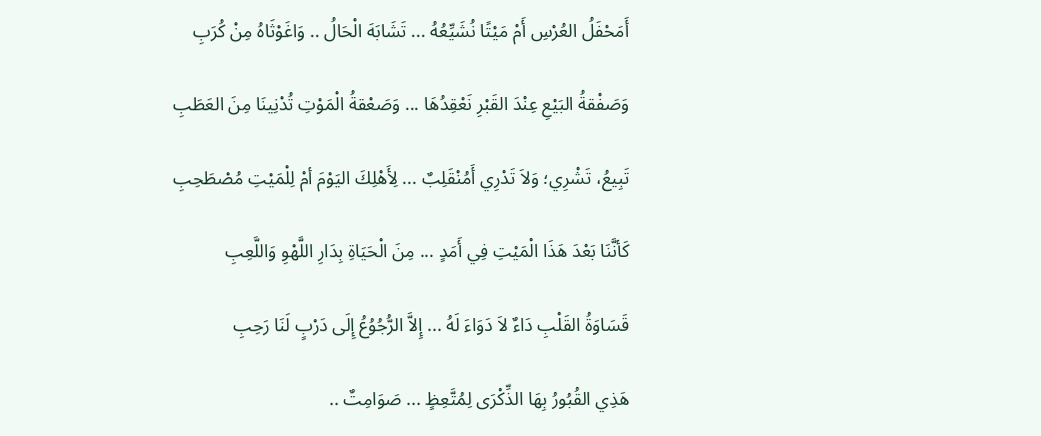أَمَحْفَلُ العُرْسِ أَمْ مَيْتًا نُشَيِّعُهُ ... تَشَابَهَ الْحَالُ .. وَاغَوْثَاهُ مِنْ كُرَبِ

وَصَفْقةُ البَيْعِ عِنْدَ القَبْرِ نَعْقِدُهَا ... وَصَعْقةُ الْمَوْتِ تُدْنِينَا مِنَ العَطَبِ

تَبِيعُ، تَشْرِي؛ وَلاَ تَدْرِي أَمُنْقَلِبٌ ... لِأَهْلِكَ اليَوْمَ أمْ لِلْمَيْتِ مُصْطَحِبِ

كَأنَّنَا بَعْدَ هَذَا الْمَيْتِ فِي أَمَدٍ ... مِنَ الْحَيَاةِ بِدَارِ اللَّهْوِ وَاللَّعِبِ

قَسَاوَةُ القَلْبِ دَاءٌ لاَ دَوَاءَ لَهُ ... إِلاَّ الرُّجُوُعُ إِلَى دَرْبٍ لَنَا رَحِبِ

هَذِي القُبُورُ بِهَا الذِّكْرَى لِمُتَّعِظٍ ... صَوَامِتٌ ..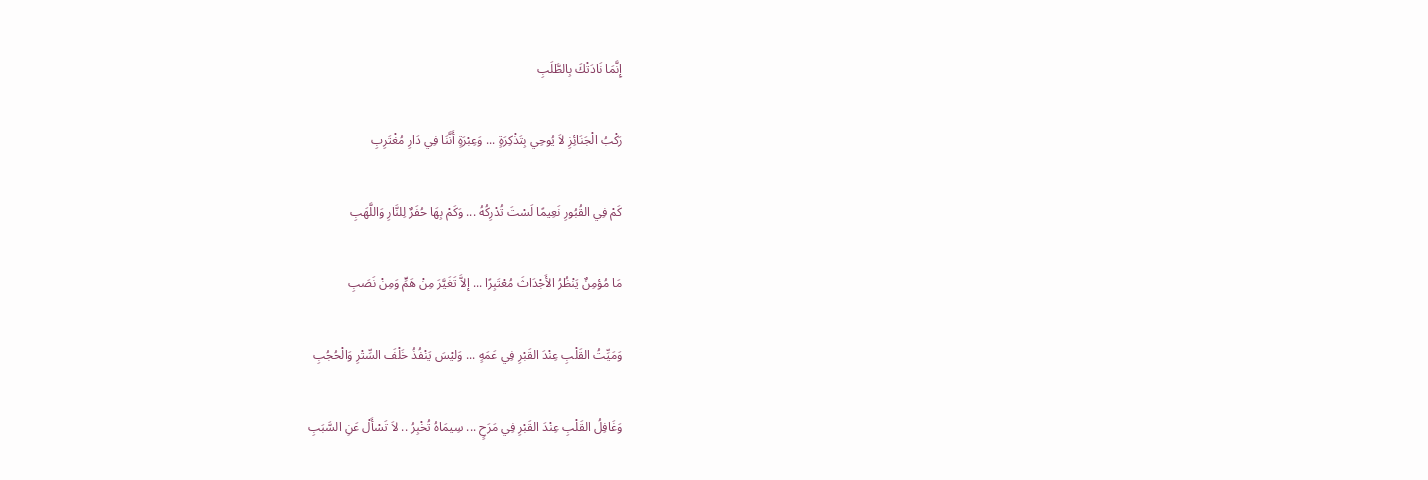إِنَّمَا نَادَتْكَ بِالطَّلَبِ

رَكْبُ الْجَنَائِزِ لاَ يُوحِي بِتَذْكِرَةٍ ... وَعِبْرَةٍ أَنَّنَا فِي دَارِ مُغْتَرِبِ

كَمْ فِي القُبُورِ نَعِيمًا لَسْتَ تُدْرِكُهُ ... وَكَمْ بِهَا حُفَرٌ لِلنَّارِ وَاللَّهَبِ

مَا مُؤمِنٌ يَنْظُرُ الأَجْدَاثَ مُعْتَبِرًا ... إلاَّ تَغَيَّرَ مِنْ هَمٍّ وَمِنْ نَصَبِ

وَمَيِّتُ القَلْبِ عِنْدَ القَبْرِ فِي عَمَهٍ ... وَليْسَ يَنْفُذُ خَلْفَ السِّتْرِ وَالْحُجُبِ

وَغَافِلُ القَلْبِ عِنْدَ القَبْرِ فِي مَرَحٍ ... سِيمَاهُ تُخْبِرُ .. لاَ تَسْأَلْ عَنِ السَّبَبِ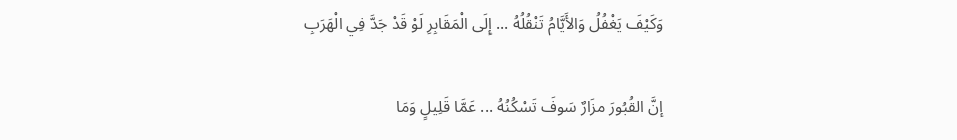وَكَيْفَ يَغْفُلُ وَالأَيَّامُ تَنْقُلُهُ ... إِلَى الْمَقَابِرِ لَوْ قَدْ جَدَّ فِي الْهَرَبِ

إنَّ القُبُورَ مزَارٌ سَوفَ تَسْكُنُهُ ... عَمَّا قَلِيلٍ وَمَا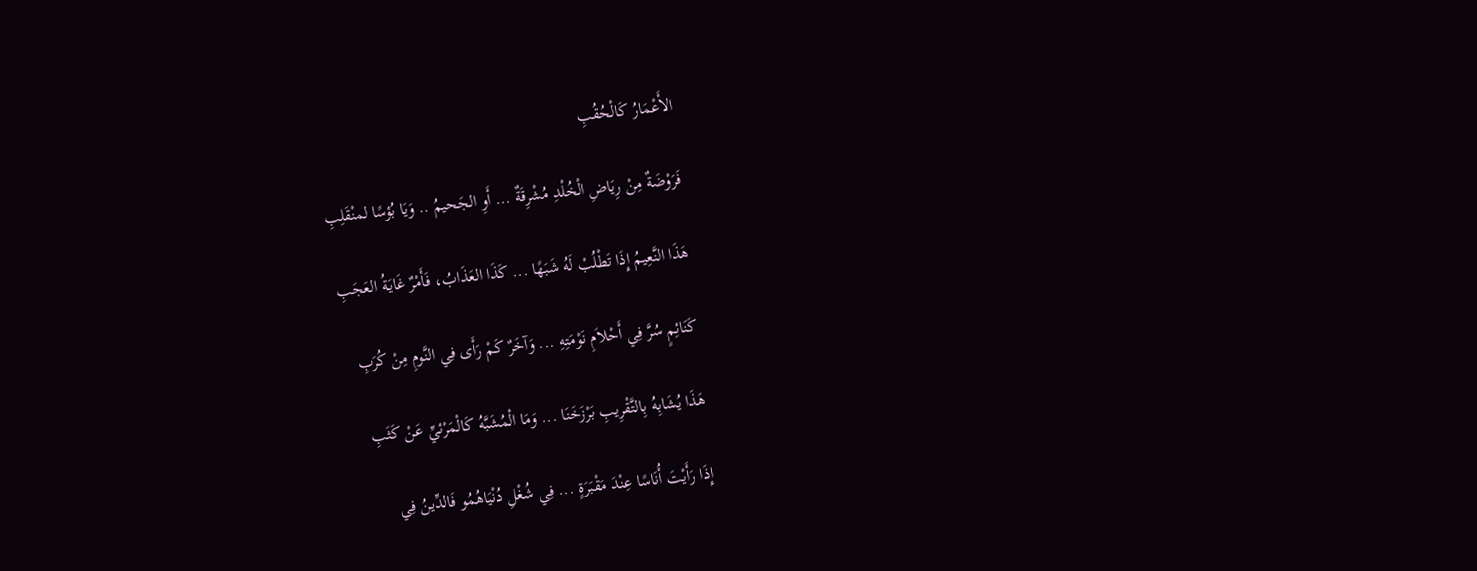الأَعْمَارُ كَالْحُقُبِ

فَرَوْضَةٌ مِنْ رِيَاضِ الْخُلْدِ مُشْرِقَةٌ ... أَوِ الجَحيمُ .. وَيَا بُؤسًا لمنْقَلِبِ

هَذَا النَّعِيمُ إِذَا تَطْلُبْ لَهُ شَبَهًا ... كَذَا العَذَابُ، فَأَمْرٌ غَايَةُ العَجَبِ

كَنَائِمٍ سُرَّ فِي أَحْلاَمِ نَوْمَتِهِ ... وَآخَرٌ كَمْ رَأَى فِي النَّومِ مِنْ كُرَبِ

هَذَا يُشَابِهُ بِالتَّقْرِيبِ بَرْزَخَنَا ... وَمَا الْمُشَبَّهُ كَالْمَرْئيِّ عَنْ كَثَبِ

إِذَا رَأَيْتَ أُنَاسًا عِنْدَ مَقْبَرَةٍ ... فِي شُغْلِ دُنْيَاهُمُو فَالدِّينُ فِي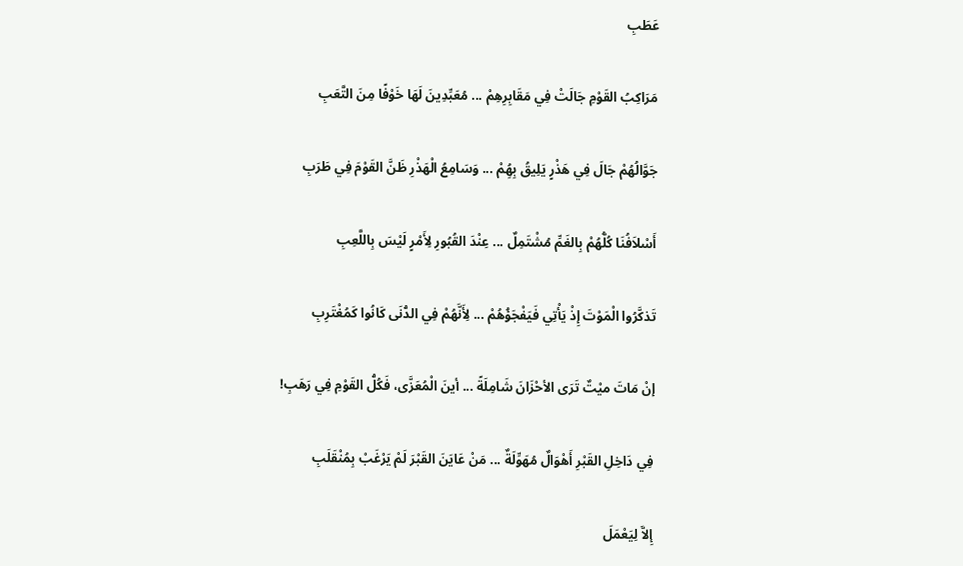عَطَبِ

مَرَاكِبُ القَوْمِ جَالَتْ فِي مَقَابِرِهِمْ ... مُعَبِّدِينَ لَهَا خَوْفًا مِنَ التَّعَبِ

جَوَّالُهُمْ جَالَ فِي هَذْرٍ يَلِيقُ بِهُِمْ ... وَسَامِعُ الْهَذْرِ ظَنَّ القَوْمَ فِي طَرَبِ

أَسْلاَفُنَا كُلُّهُمْ بِالغَمِّ مُشْتَمِلٌ ... عِنْدَ القُبُورِ لِأَمْرٍ لَيْسَ بِاللَّعِبِ

تَذكَّرُوا الْمَوْتَ إِذْ يَأْتِي فَيَفْجَؤُهُمْ ... لِأَنَّهُمْ فِي الدُّنَى كَانُوا كَمُغْتَرِبِ

إنْ مَاتَ ميْتٌ تَرَى الأحْزَانَ شَامِلَةً ... أينَ الْمُعَزَّى، فَكُلُّ القَوْمِ فِي رَهَبِ!

فِي دَاخِلِ القَبْرِ أَهْوَالٌ مُهَوِّلَةٌ ... مَنْ عَايَنَ القَبْرَ لَمْ يَرْغَبْ بِمُنْقَلَبِ

إِلاَّ لِيَعْمَلَ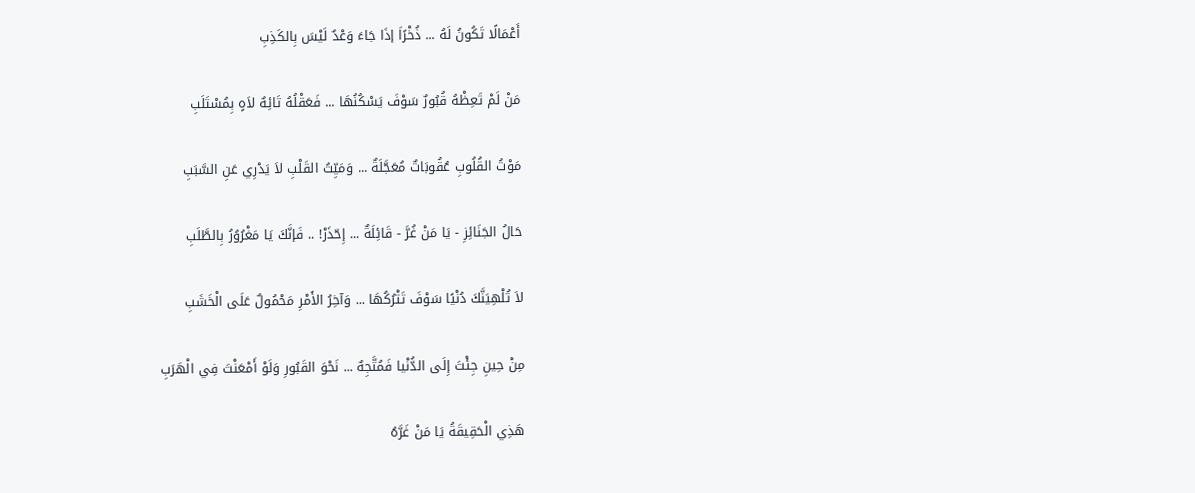أَعْمَالًا تَكُونُ لَهُ ... ذُخْرًاَ إذَا جَاءَ وَعْدٌ لَيْسَ بِالكَذِبِ

مَنْ لَمْ تَعِظْهُ قُبُورٌ سَوْفَ يَسْكُنُهَا ... فَعَقْلُهُ تَائِهٌ لاَهٍ بِمُسْتَلَبِ

مَوْتُ القُلُوبِ عُقُوبَاتٌ مُعَجَّلَةٌ ... وَمَيِّتُ القَلْبِ لاَ يَدْرِي عَنِ السَّبَبِ

حَالُ الجَنَائِزِ - يَا مَنْ غُرَّ - قَائِلَةٌ ... إِحّذَرْ! .. فَإنَّكَ يَا مَغْرُوُرُ بِالطَّلَبِ

لاَ تُلْهِيَنَّكَ دُنْيًا سَوْفَ تَتْرُكُهَا ... وَآخِرُ الأَمْرِ مَحْمُولٌ عَلَى الْخَشَبِ

مِنْ حِينِ جِئْتَ إِلَى الدُّنْيا فَمُتَّجِهٌ ... نَحْوَ القَبُورِ وَلَوْ أَمْعَنْتَ فِي الْهَرَبِ

هَذِي الْحَقِيقَةُ يَا مَنْ غَرَّهُ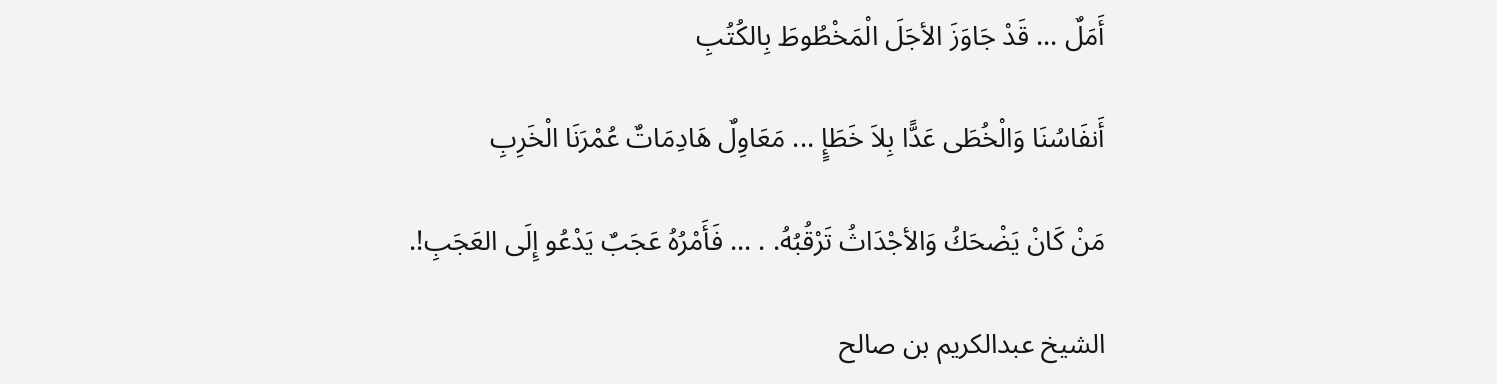أَمَلٌ ... قَدْ جَاوَزَ الأجَلَ الْمَخْطُوطَ بِالكُتُبِ

أَنفَاسُنَا وَالْخُطَى عَدًّا بِلاَ خَطَإٍ ... مَعَاوِلٌ هَادِمَاتٌ عُمْرَنَا الْخَرِبِ

مَنْ كَانْ يَضْحَكُ وَالأجْدَاثُ تَرْقُبُهُ. . ... فَأَمْرُهُ عَجَبٌ يَدْعُو إِلَى العَجَبِ!.

الشيخ عبدالكريم بن صالح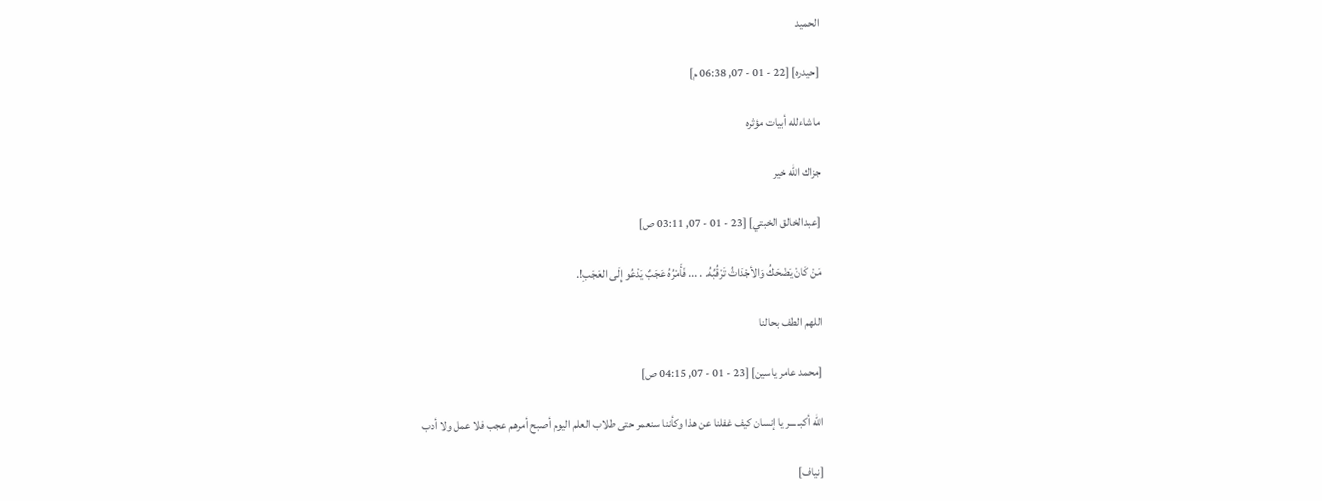الحميد

[حيدره] [22 - 01 - 07, 06:38 م]

ماشاءلله أبيات مؤثره

جزاك الله خير

[عبدالخالق الخبتي] [23 - 01 - 07, 03:11 ص]

مَنْ كَانْ يَضْحَكُ وَالأجْدَاثُ تَرْقُبُهُ. . ... فَأَمْرُهُ عَجَبٌ يَدْعُو إِلَى العَجَبِ!.

اللهم الطف بحالنا

[محمد عامر ياسين] [23 - 01 - 07, 04:15 ص]

الله أكبـ ـــر يا إنسان كيف غفلنا عن هذا وكأننا سنعمر حتى طلاب العلم اليوم أصبح أمرهم عجب فلا عمل ولا أدب

[نياف]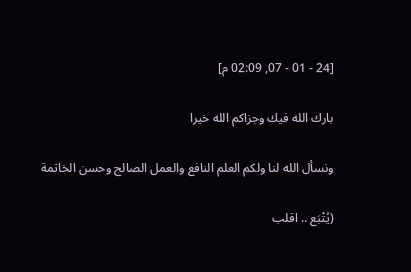[24 - 01 - 07, 02:09 م]

بارك الله فيك وجزاكم الله خيرا

ونسأل الله لنا ولكم العلم النافع والعمل الصالح وحسن الخاتمة

(يُتْبَع .. اقلب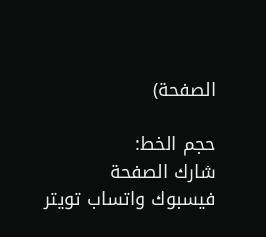الصفحة)

حجم الخط:
شارك الصفحة
فيسبوك واتساب تويتر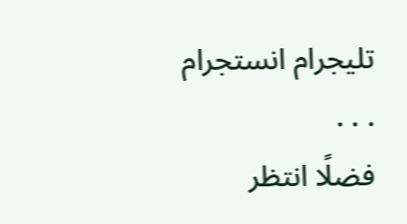تليجرام انستجرام
. . .
فضلًا انتظر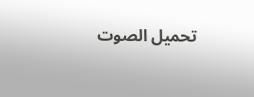تحميل الصوت